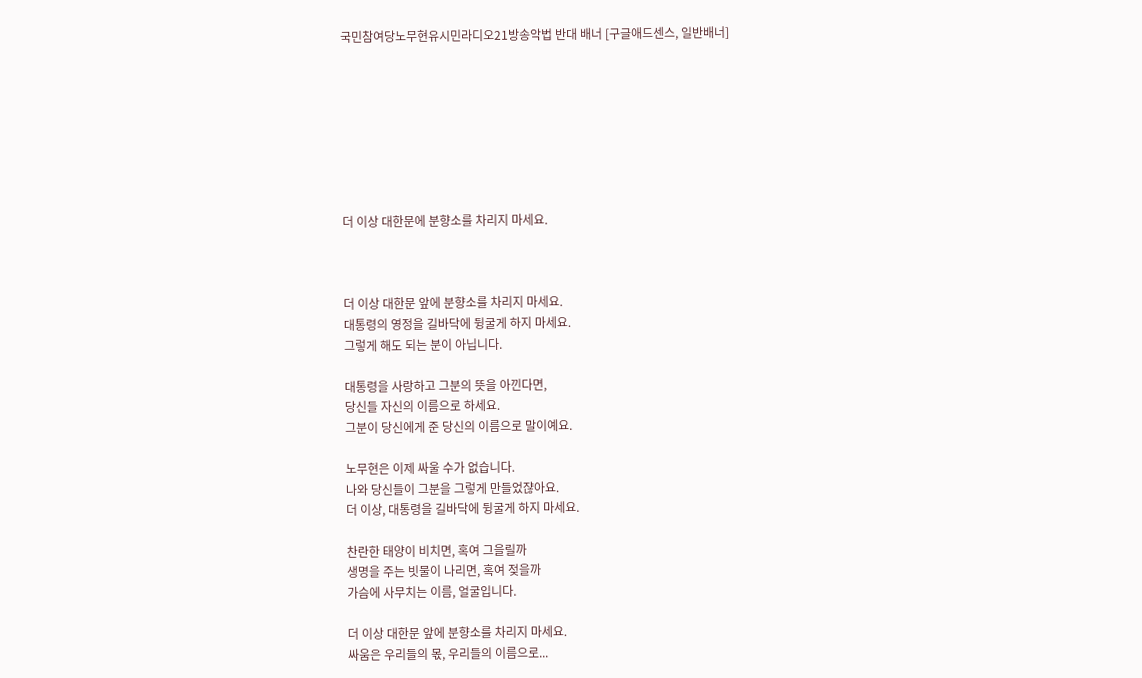국민참여당노무현유시민라디오21방송악법 반대 배너 [구글애드센스, 일반배너]








더 이상 대한문에 분향소를 차리지 마세요.



더 이상 대한문 앞에 분향소를 차리지 마세요.
대통령의 영정을 길바닥에 뒹굴게 하지 마세요.
그렇게 해도 되는 분이 아닙니다.

대통령을 사랑하고 그분의 뜻을 아낀다면,
당신들 자신의 이름으로 하세요.
그분이 당신에게 준 당신의 이름으로 말이예요.

노무현은 이제 싸울 수가 없습니다.
나와 당신들이 그분을 그렇게 만들었쟎아요.
더 이상, 대통령을 길바닥에 뒹굴게 하지 마세요.

찬란한 태양이 비치면, 혹여 그을릴까
생명을 주는 빗물이 나리면, 혹여 젖을까
가슴에 사무치는 이름, 얼굴입니다.

더 이상 대한문 앞에 분향소를 차리지 마세요.
싸움은 우리들의 몫, 우리들의 이름으로...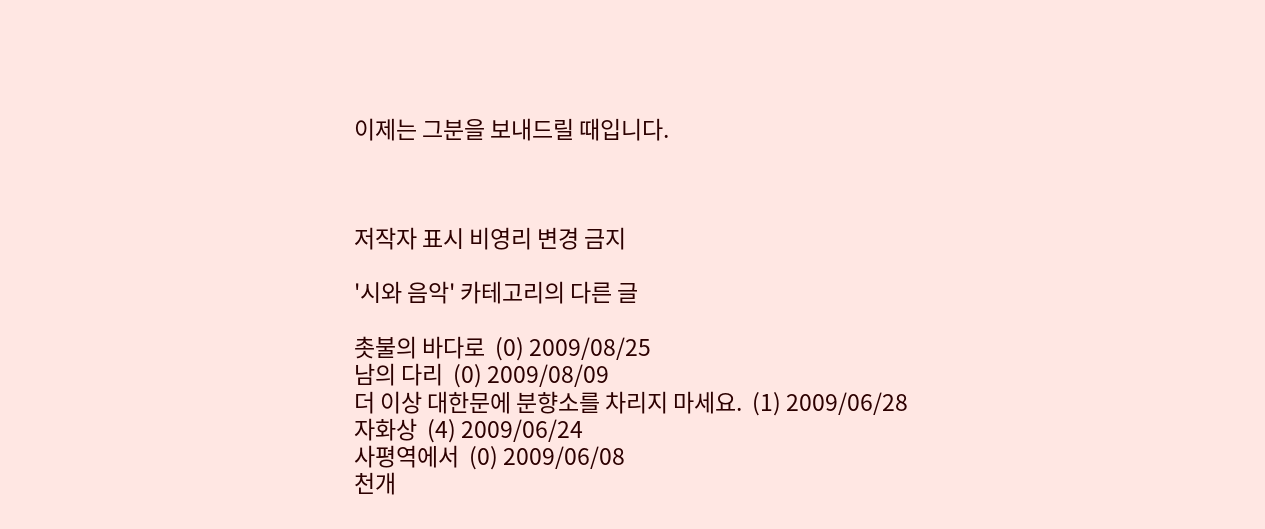이제는 그분을 보내드릴 때입니다.



저작자 표시 비영리 변경 금지

'시와 음악' 카테고리의 다른 글

촛불의 바다로  (0) 2009/08/25
남의 다리  (0) 2009/08/09
더 이상 대한문에 분향소를 차리지 마세요.  (1) 2009/06/28
자화상  (4) 2009/06/24
사평역에서  (0) 2009/06/08
천개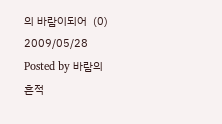의 바람이되어  (0) 2009/05/28
Posted by 바람의 흔적